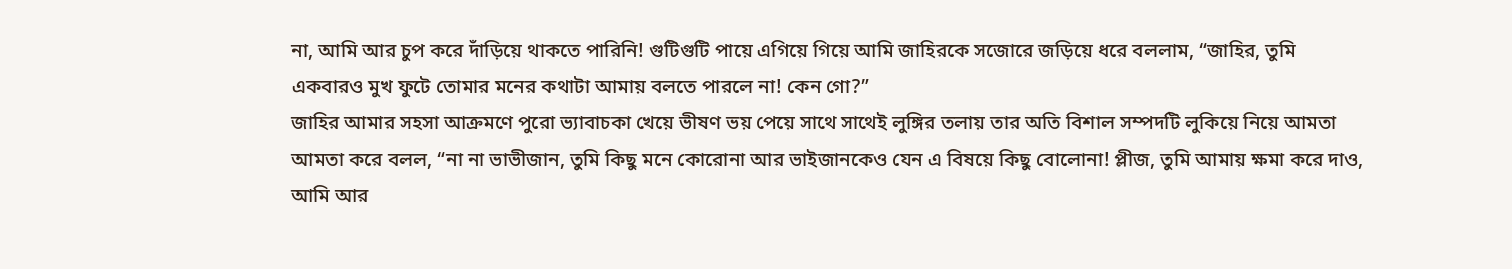না, আমি আর চুপ করে দাঁড়িয়ে থাকতে পারিনি! গুটিগুটি পায়ে এগিয়ে গিয়ে আমি জাহিরকে সজোরে জড়িয়ে ধরে বললাম, “জাহির, তুমি একবারও মুখ ফুটে তোমার মনের কথাটা আমায় বলতে পারলে না! কেন গো?”
জাহির আমার সহসা আক্রমণে পুরো ভ্যাবাচকা খেয়ে ভীষণ ভয় পেয়ে সাথে সাথেই লুঙ্গির তলায় তার অতি বিশাল সম্পদটি লুকিয়ে নিয়ে আমতা আমতা করে বলল, “না না ভাভীজান, তুমি কিছু মনে কোরোনা আর ভাইজানকেও যেন এ বিষয়ে কিছু বোলোনা! প্লীজ, তুমি আমায় ক্ষমা করে দাও, আমি আর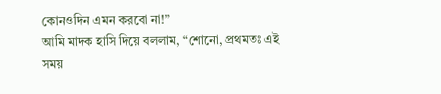কোনওদিন এমন করবো না!”
আমি মাদক হাসি দিয়ে বললাম, “শোনো, প্রথমতঃ এই সময়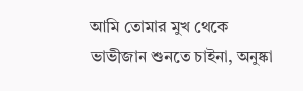আমি তোমার মুখ থেকে ভাভীজান শুনতে চাইনা, অনুষ্কা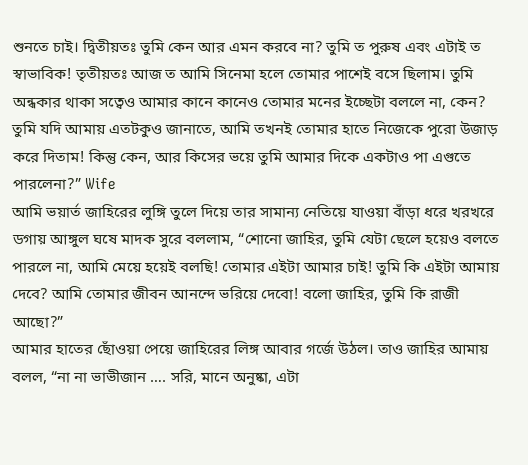শুনতে চাই। দ্বিতীয়তঃ তুমি কেন আর এমন করবে না? তুমি ত পুরুষ এবং এটাই ত স্বাভাবিক! তৃতীয়তঃ আজ ত আমি সিনেমা হলে তোমার পাশেই বসে ছিলাম। তুমি অন্ধকার থাকা সত্বেও আমার কানে কানেও তোমার মনের ইচ্ছেটা বললে না, কেন? তুমি যদি আমায় এতটকুও জানাতে, আমি তখনই তোমার হাতে নিজেকে পুরো উজাড় করে দিতাম! কিন্তু কেন, আর কিসের ভয়ে তুমি আমার দিকে একটাও পা এগুতে পারলেনা?” Wife
আমি ভয়ার্ত জাহিরের লুঙ্গি তুলে দিয়ে তার সামান্য নেতিয়ে যাওয়া বাঁড়া ধরে খরখরে ডগায় আঙ্গুল ঘষে মাদক সুরে বললাম, “শোনো জাহির, তুমি যেটা ছেলে হয়েও বলতে পারলে না, আমি মেয়ে হয়েই বলছি! তোমার এইটা আমার চাই! তুমি কি এইটা আমায় দেবে? আমি তোমার জীবন আনন্দে ভরিয়ে দেবো! বলো জাহির, তুমি কি রাজী আছো?”
আমার হাতের ছোঁওয়া পেয়ে জাহিরের লিঙ্গ আবার গর্জে উঠল। তাও জাহির আমায় বলল, “না না ভাভীজান …. সরি, মানে অনুষ্কা, এটা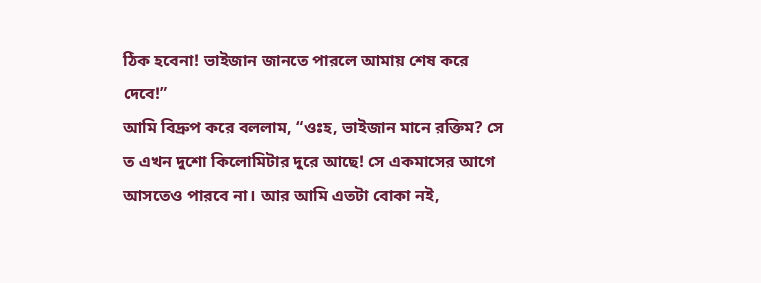ঠিক হবেনা! ভাইজান জানতে পারলে আমায় শেষ করে দেবে!”
আমি বিদ্রুপ করে বললাম, “ওঃহ, ভাইজান মানে রক্তিম? সে ত এখন দুশো কিলোমিটার দুরে আছে! সে একমাসের আগে আসতেও পারবে না। আর আমি এতটা বোকা নই,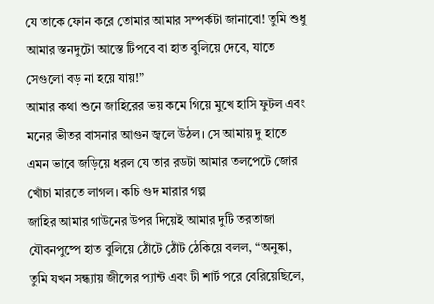যে তাকে ফোন করে তোমার আমার সম্পর্কটা জানাবো! তুমি শুধু আমার স্তনদুটো আস্তে টিপবে বা হাত বুলিয়ে দেবে, যাতে সেগুলো বড় না হয়ে যায়!”
আমার কথা শুনে জাহিরের ভয় কমে গিয়ে মুখে হাসি ফুটল এবং মনের ভীতর বাসনার আগুন জ্বলে উঠল। সে আমায় দু হাতে এমন ভাবে জড়িয়ে ধরল যে তার রডটা আমার তলপেটে জোর খোঁচা মারতে লাগল। কচি গুদ মারার গল্প
জাহির আমার গাউনের উপর দিয়েই আমার দুটি তরতাজা যৌবনপুষ্পে হাত বুলিয়ে ঠোঁটে ঠোঁট ঠেকিয়ে বলল, “অনুষ্কা, তুমি যখন সন্ধ্যায় জীন্সের প্যান্ট এবং টী শার্ট পরে বেরিয়েছিলে,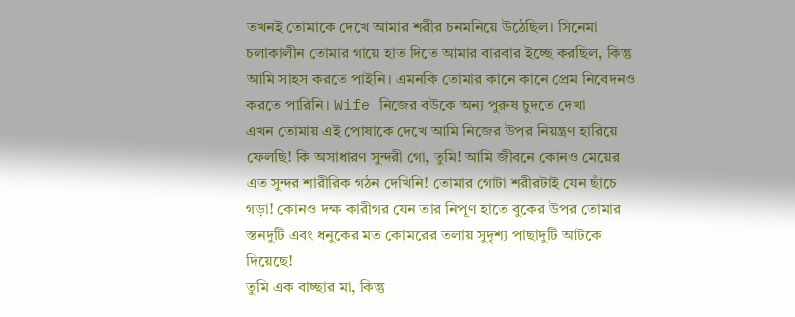তখনই তোমাকে দেখে আমার শরীর চনমনিয়ে উঠেছিল। সিনেমা চলাকালীন তোমার গায়ে হাত দিতে আমার বারবার ইচ্ছে করছিল, কিন্তু আমি সাহস করতে পাইনি। এমনকি তোমার কানে কানে প্রেম নিবেদনও করতে পারিনি। Wife নিজের বউকে অন্য পুরুষ চুদতে দেখা
এখন তোমায় এই পোষাকে দেখে আমি নিজের উপর নিয়ন্ত্রণ হারিয়ে ফেলছি! কি অসাধারণ সুন্দরী গো, তুমি! আমি জীবনে কোনও মেয়ের এত সুন্দর শারীরিক গঠন দেখিনি! তোমার গোটা শরীরটাই যেন ছাঁচে গড়া! কোনও দক্ষ কারীগর যেন তার নিপূণ হাতে বুকের উপর তোমার স্তনদুটি এবং ধনুকের মত কোমরের তলায় সুদৃশ্য পাছাদুটি আটকে দিয়েছে!
তুমি এক বাচ্ছার মা, কিন্তু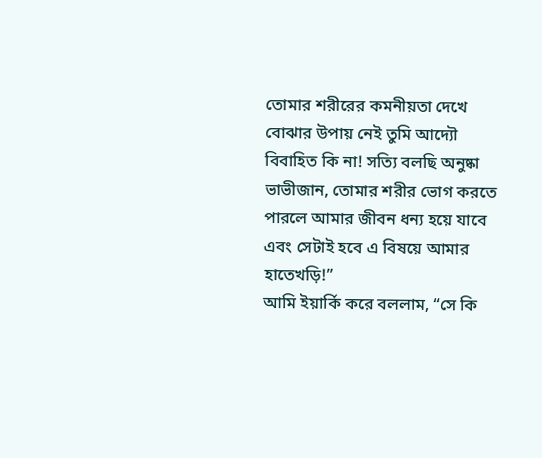তোমার শরীরের কমনীয়তা দেখে বোঝার উপায় নেই তুমি আদ্যৌ বিবাহিত কি না! সত্যি বলছি অনুষ্কা ভাভীজান, তোমার শরীর ভোগ করতে পারলে আমার জীবন ধন্য হয়ে যাবে এবং সেটাই হবে এ বিষয়ে আমার হাতেখড়ি!”
আমি ইয়ার্কি করে বললাম, “সে কি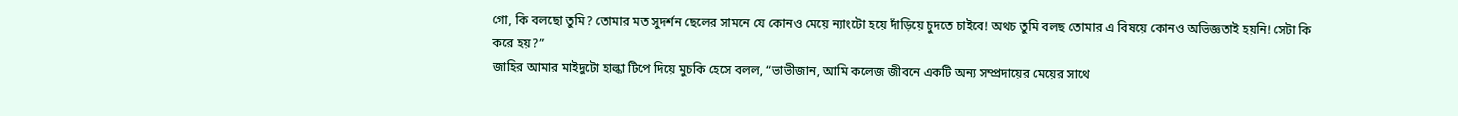গো, কি বলছো তুমি? তোমার মত সুদর্শন ছেলের সামনে যে কোনও মেয়ে ন্যাংটো হয়ে দাঁড়িয়ে চুদতে চাইবে! অথচ তুমি বলছ তোমার এ বিষয়ে কোনও অভিজ্ঞতাই হয়নি! সেটা কি করে হয়?”
জাহির আমার মাইদুটো হাল্কা টিপে দিয়ে মুচকি হেসে বলল, “ভাভীজান, আমি কলেজ জীবনে একটি অন্য সম্প্রদায়ের মেয়ের সাথে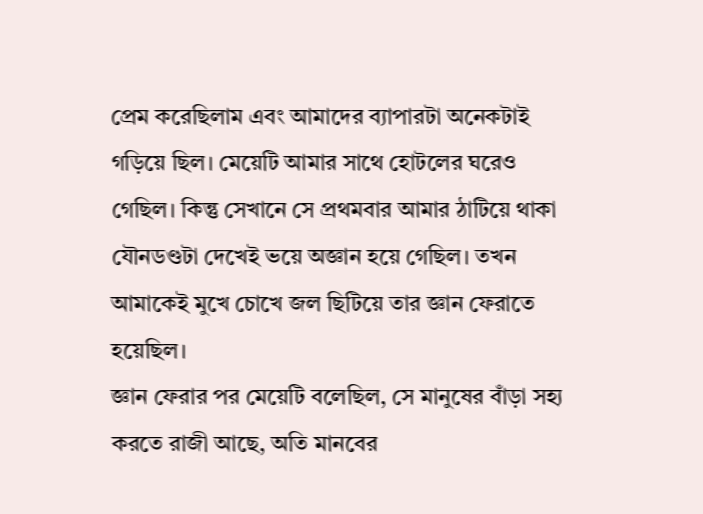প্রেম করেছিলাম এবং আমাদের ব্যাপারটা অনেকটাই গড়িয়ে ছিল। মেয়েটি আমার সাথে হোটলের ঘরেও গেছিল। কিন্তু সেখানে সে প্রথমবার আমার ঠাটিয়ে থাকা যৌনডণ্ডটা দেখেই ভয়ে অজ্ঞান হয়ে গেছিল। তখন আমাকেই মুখে চোখে জল ছিটিয়ে তার জ্ঞান ফেরাতে হয়েছিল।
জ্ঞান ফেরার পর মেয়েটি বলেছিল, সে মানুষের বাঁড়া সহ্য করতে রাজী আছে, অতি মানবের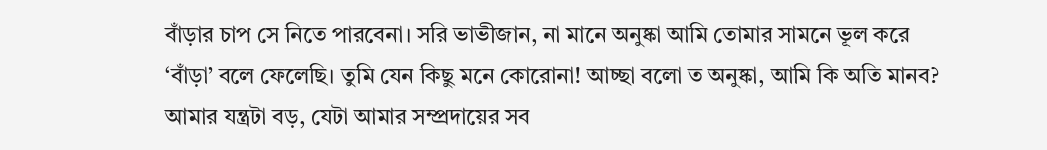বাঁড়ার চাপ সে নিতে পারবেনা। সরি ভাভীজান, না মানে অনুষ্কা আমি তোমার সামনে ভূল করে ‘বাঁড়া’ বলে ফেলেছি। তুমি যেন কিছু মনে কোরোনা! আচ্ছা বলো ত অনুষ্কা, আমি কি অতি মানব? আমার যন্ত্রটা বড়, যেটা আমার সম্প্রদায়ের সব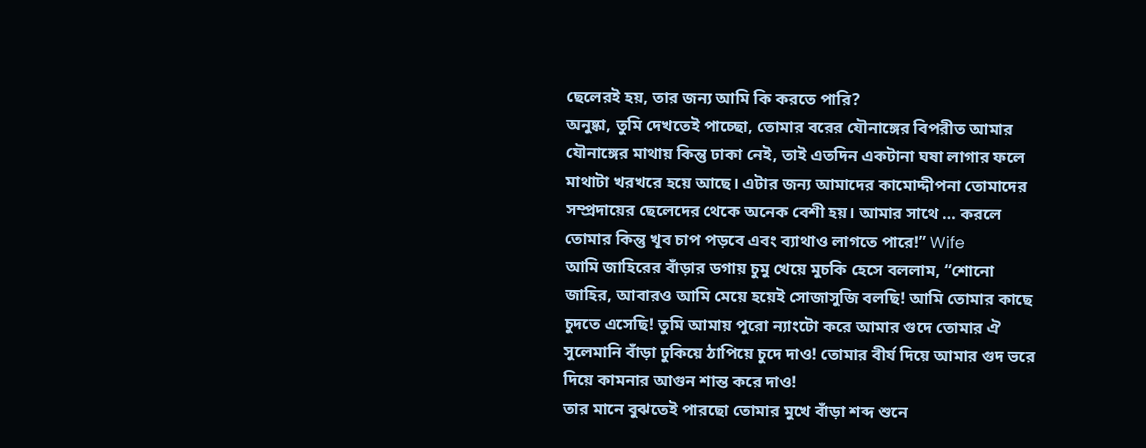ছেলেরই হয়, তার জন্য আমি কি করতে পারি?
অনুষ্কা, তুমি দেখতেই পাচ্ছো, তোমার বরের যৌনাঙ্গের বিপরীত আমার যৌনাঙ্গের মাথায় কিন্তু ঢাকা নেই, তাই এতদিন একটানা ঘষা লাগার ফলে মাথাটা খরখরে হয়ে আছে। এটার জন্য আমাদের কামোদ্দীপনা তোমাদের সম্প্রদায়ের ছেলেদের থেকে অনেক বেশী হয়। আমার সাথে … করলে তোমার কিন্তু খূব চাপ পড়বে এবং ব্যাথাও লাগতে পারে!” Wife
আমি জাহিরের বাঁড়ার ডগায় চুমু খেয়ে মুচকি হেসে বললাম, “শোনো জাহির, আবারও আমি মেয়ে হয়েই সোজাসুজি বলছি! আমি তোমার কাছে চুদতে এসেছি! তুমি আমায় পুরো ন্যাংটো করে আমার গুদে তোমার ঐ সুলেমানি বাঁড়া ঢুকিয়ে ঠাপিয়ে চুদে দাও! তোমার বীর্য দিয়ে আমার গুদ ভরে দিয়ে কামনার আগুন শান্ত করে দাও!
তার মানে বুঝতেই পারছো তোমার মুখে বাঁড়া শব্দ শুনে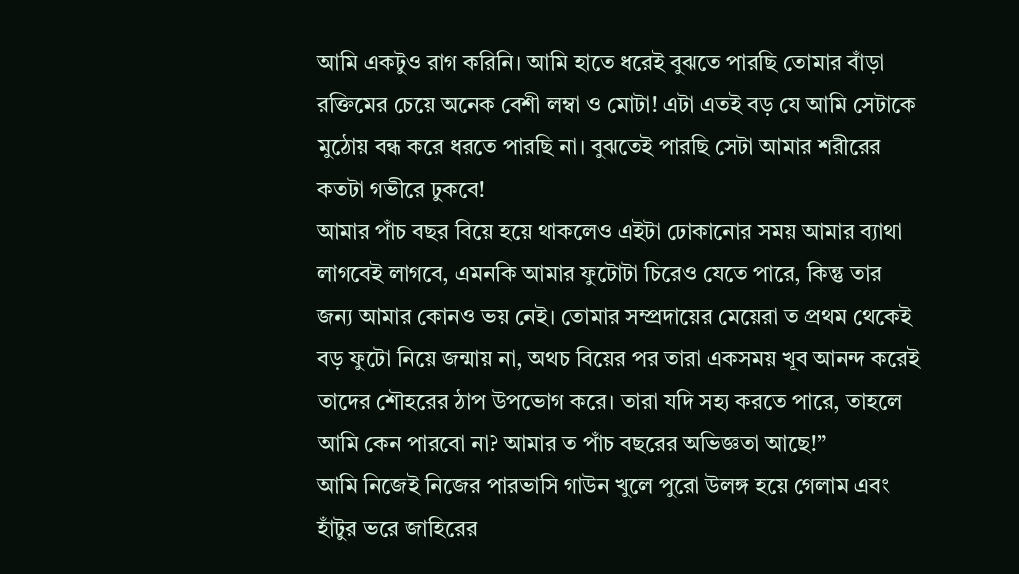আমি একটুও রাগ করিনি। আমি হাতে ধরেই বুঝতে পারছি তোমার বাঁড়া রক্তিমের চেয়ে অনেক বেশী লম্বা ও মোটা! এটা এতই বড় যে আমি সেটাকে মুঠোয় বন্ধ করে ধরতে পারছি না। বুঝতেই পারছি সেটা আমার শরীরের কতটা গভীরে ঢুকবে!
আমার পাঁচ বছর বিয়ে হয়ে থাকলেও এইটা ঢোকানোর সময় আমার ব্যাথা লাগবেই লাগবে, এমনকি আমার ফুটোটা চিরেও যেতে পারে, কিন্তু তার জন্য আমার কোনও ভয় নেই। তোমার সম্প্রদায়ের মেয়েরা ত প্রথম থেকেই বড় ফুটো নিয়ে জন্মায় না, অথচ বিয়ের পর তারা একসময় খূব আনন্দ করেই তাদের শৌহরের ঠাপ উপভোগ করে। তারা যদি সহ্য করতে পারে, তাহলে আমি কেন পারবো না? আমার ত পাঁচ বছরের অভিজ্ঞতা আছে!”
আমি নিজেই নিজের পারভাসি গাউন খুলে পুরো উলঙ্গ হয়ে গেলাম এবং হাঁটুর ভরে জাহিরের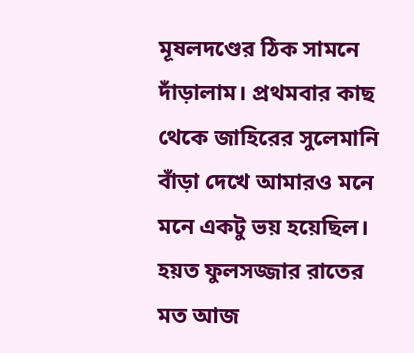মূষলদণ্ডের ঠিক সামনে দাঁড়ালাম। প্রথমবার কাছ থেকে জাহিরের সুলেমানি বাঁড়া দেখে আমারও মনে মনে একটু ভয় হয়েছিল। হয়ত ফুলসজ্জার রাতের মত আজ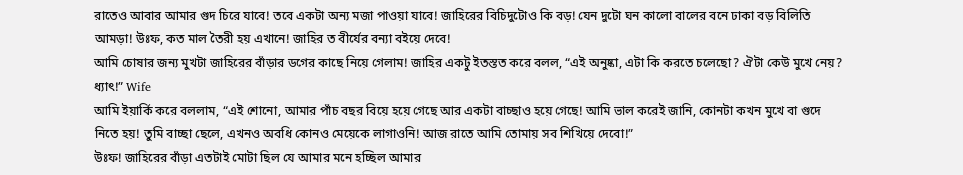রাতেও আবার আমার গুদ চিরে যাবে! তবে একটা অন্য মজা পাওয়া যাবে! জাহিরের বিচিদুটোও কি বড়! যেন দুটো ঘন কালো বালের বনে ঢাকা বড় বিলিতি আমড়া! উঃফ, কত মাল তৈরী হয় এখানে! জাহির ত বীর্যের বন্যা বইয়ে দেবে!
আমি চোষার জন্য মুখটা জাহিরের বাঁড়ার ডগের কাছে নিয়ে গেলাম! জাহির একটু ইতস্তত করে বলল, “এই অনুষ্কা, এটা কি করতে চলেছো? ঐটা কেউ মুখে নেয়? ধ্যাৎ!” Wife
আমি ইয়ার্কি করে বললাম, “এই শোনো, আমার পাঁচ বছর বিয়ে হয়ে গেছে আর একটা বাচ্ছাও হয়ে গেছে! আমি ভাল করেই জানি, কোনটা কখন মুখে বা গুদে নিতে হয়! তুমি বাচ্ছা ছেলে, এখনও অবধি কোনও মেয়েকে লাগাওনি! আজ রাতে আমি তোমায় সব শিখিয়ে দেবো!”
উঃফ! জাহিরের বাঁড়া এতটাই মোটা ছিল যে আমার মনে হচ্ছিল আমার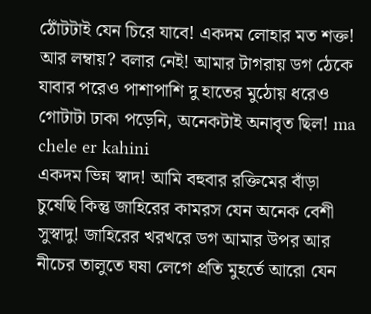ঠোঁটটাই যেন চিরে যাবে! একদম লোহার মত শক্ত! আর লম্বায়? বলার নেই! আমার টাগরায় ডগ ঠেকে যাবার পরেও পাশাপাশি দু হাতের মুঠোয় ধরেও গোটাটা ঢাকা পড়েনি, অনেকটাই অনাবৃত ছিল! ma chele er kahini
একদম ভিন্ন স্বাদ! আমি বহুবার রক্তিমের বাঁড়া চুষেছি কিন্তু জাহিরের কামরস যেন অনেক বেশী সুস্বাদু! জাহিরের খরখরে ডগ আমার উপর আর নীচের তালুতে ঘষা লেগে প্রতি মুহর্তে আরো যেন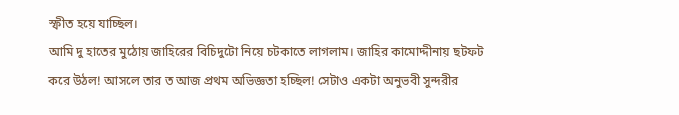স্ফীত হয়ে যাচ্ছিল।
আমি দু হাতের মুঠোয় জাহিরের বিচিদুটো নিয়ে চটকাতে লাগলাম। জাহির কামোদ্দীনায় ছটফট করে উঠল! আসলে তার ত আজ প্রথম অভিজ্ঞতা হচ্ছিল! সেটাও একটা অনুভবী সুন্দরীর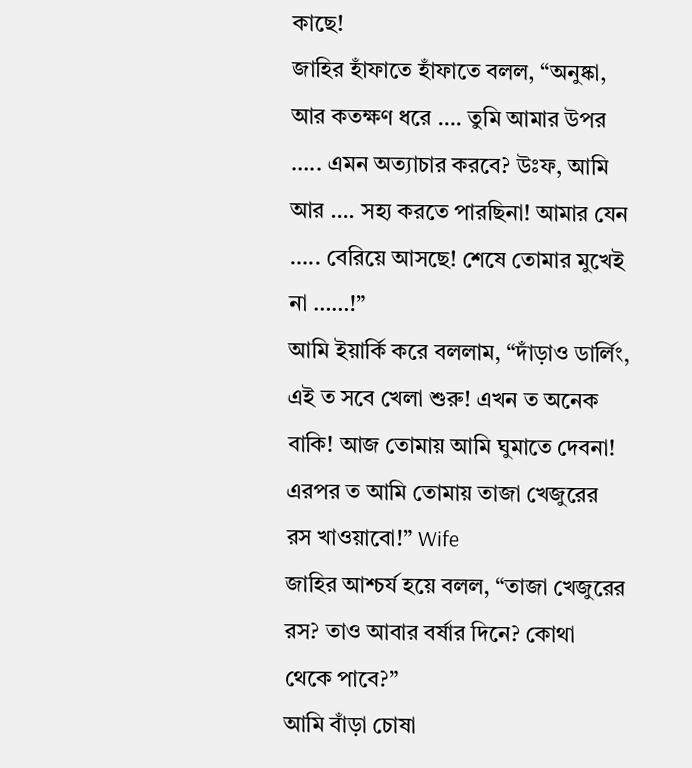কাছে!
জাহির হাঁফাতে হাঁফাতে বলল, “অনুষ্কা, আর কতক্ষণ ধরে …. তুমি আমার উপর ….. এমন অত্যাচার করবে? উঃফ, আমি আর …. সহ্য করতে পারছিনা! আমার যেন ….. বেরিয়ে আসছে! শেষে তোমার মুখেই না ……!”
আমি ইয়ার্কি করে বললাম, “দাঁড়াও ডার্লিং, এই ত সবে খেলা শুরু! এখন ত অনেক বাকি! আজ তোমায় আমি ঘুমাতে দেবনা! এরপর ত আমি তোমায় তাজা খেজুরের রস খাওয়াবো!” Wife
জাহির আশ্চর্য হয়ে বলল, “তাজা খেজুরের রস? তাও আবার বর্ষার দিনে? কোথা থেকে পাবে?”
আমি বাঁড়া চোষা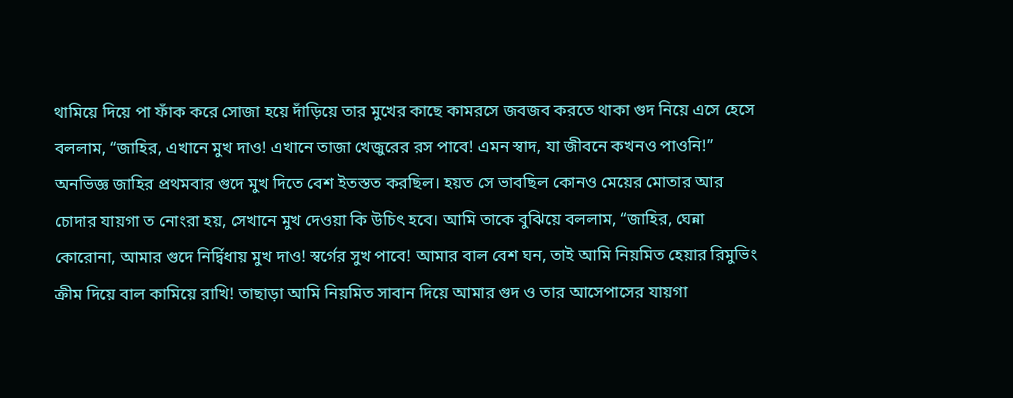থামিয়ে দিয়ে পা ফাঁক করে সোজা হয়ে দাঁড়িয়ে তার মুখের কাছে কামরসে জবজব করতে থাকা গুদ নিয়ে এসে হেসে বললাম, “জাহির, এখানে মুখ দাও! এখানে তাজা খেজুরের রস পাবে! এমন স্বাদ, যা জীবনে কখনও পাওনি!”
অনভিজ্ঞ জাহির প্রথমবার গুদে মুখ দিতে বেশ ইতস্তত করছিল। হয়ত সে ভাবছিল কোনও মেয়ের মোতার আর চোদার যায়গা ত নোংরা হয়, সেখানে মুখ দেওয়া কি উচিৎ হবে। আমি তাকে বুঝিয়ে বললাম, “জাহির, ঘেন্না কোরোনা, আমার গুদে নির্দ্বিধায় মুখ দাও! স্বর্গের সুখ পাবে! আমার বাল বেশ ঘন, তাই আমি নিয়মিত হেয়ার রিমুভিং ক্রীম দিয়ে বাল কামিয়ে রাখি! তাছাড়া আমি নিয়মিত সাবান দিয়ে আমার গুদ ও তার আসেপাসের যায়গা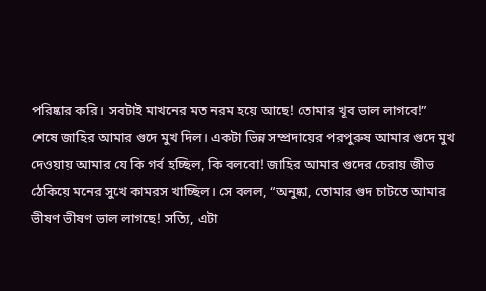পরিষ্কার করি। সবটাই মাখনের মত নরম হয়ে আছে! তোমার খূব ভাল লাগবে!”
শেষে জাহির আমার গুদে মুখ দিল। একটা ভিন্ন সম্প্রদায়ের পরপুরুষ আমার গুদে মুখ দেওয়ায় আমার যে কি গর্ব হচ্ছিল, কি বলবো! জাহির আমার গুদের চেরায় জীভ ঠেকিয়ে মনের সুখে কামরস খাচ্ছিল। সে বলল, “অনুষ্কা, তোমার গুদ চাটতে আমার ভীষণ ভীষণ ভাল লাগছে! সত্যি, এটা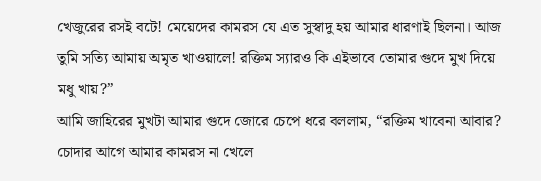খেজুরের রসই বটে! মেয়েদের কামরস যে এত সুস্বাদু হয় আমার ধারণাই ছিলনা। আজ তুমি সত্যি আমায় অমৃত খাওয়ালে! রক্তিম স্যারও কি এইভাবে তোমার গুদে মুখ দিয়ে মধু খায়?”
আমি জাহিরের মুখটা আমার গুদে জোরে চেপে ধরে বললাম, “রক্তিম খাবেনা আবার? চোদার আগে আমার কামরস না খেলে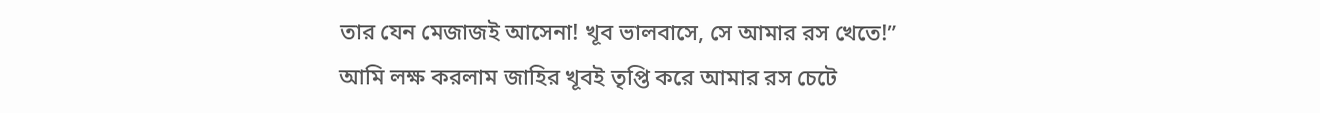তার যেন মেজাজই আসেনা! খূব ভালবাসে, সে আমার রস খেতে!”
আমি লক্ষ করলাম জাহির খূবই তৃপ্তি করে আমার রস চেটে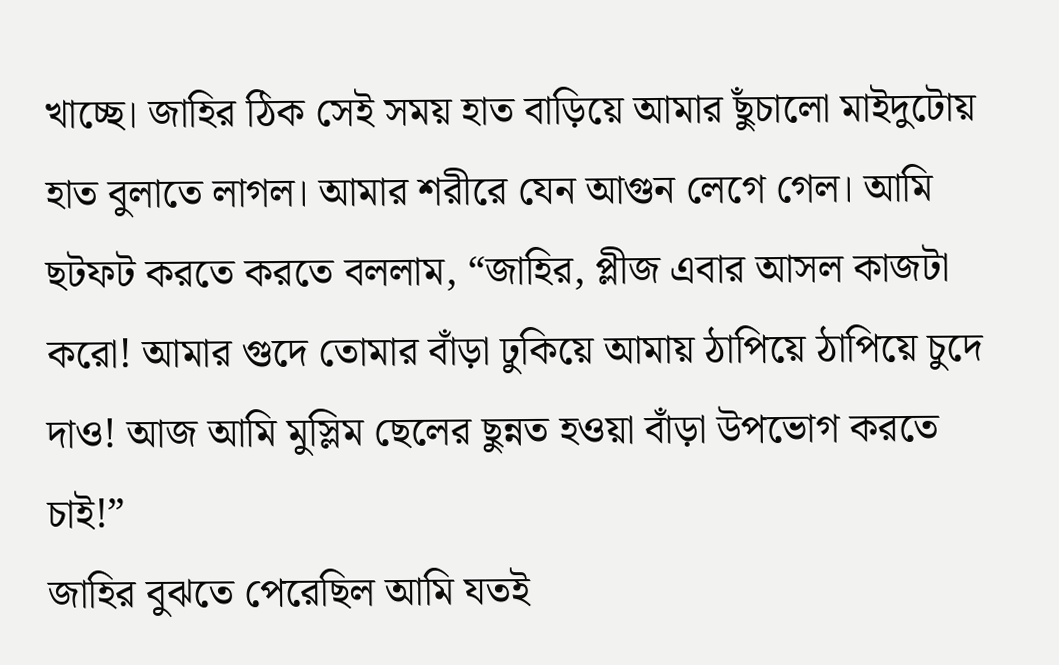খাচ্ছে। জাহির ঠিক সেই সময় হাত বাড়িয়ে আমার ছুঁচালো মাইদুটোয় হাত বুলাতে লাগল। আমার শরীরে যেন আগুন লেগে গেল। আমি ছটফট করতে করতে বললাম, “জাহির, প্লীজ এবার আসল কাজটা করো! আমার গুদে তোমার বাঁড়া ঢুকিয়ে আমায় ঠাপিয়ে ঠাপিয়ে চুদে দাও! আজ আমি মুস্লিম ছেলের ছুন্নত হওয়া বাঁড়া উপভোগ করতে চাই!”
জাহির বুঝতে পেরেছিল আমি যতই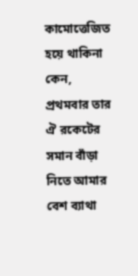কামোত্তেজিত হয়ে থাকিনা কেন, প্রথমবার তার ঐ রকেটের সমান বাঁড়া নিতে আমার বেশ ব্যাথা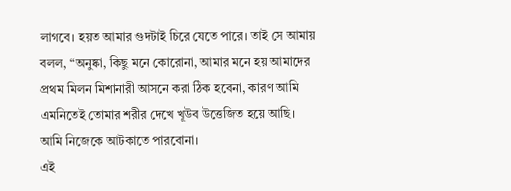লাগবে। হয়ত আমার গুদটাই চিরে যেতে পারে। তাই সে আমায় বলল, “অনুষ্কা, কিছু মনে কোরোনা, আমার মনে হয় আমাদের প্রথম মিলন মিশানারী আসনে করা ঠিক হবেনা, কারণ আমি এমনিতেই তোমার শরীর দেখে খূউব উত্তেজিত হয়ে আছি। আমি নিজেকে আটকাতে পারবোনা।
এই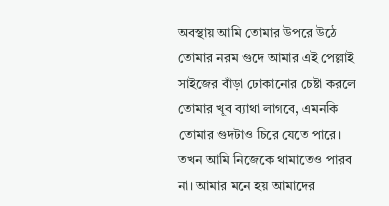অবস্থায় আমি তোমার উপরে উঠে তোমার নরম গুদে আমার এই পেল্লাই সাইজের বাঁড়া ঢোকানোর চেষ্টা করলে তোমার খূব ব্যাথা লাগবে, এমনকি তোমার গুদটাও চিরে যেতে পারে। তখন আমি নিজেকে থামাতেও পারব না। আমার মনে হয় আমাদের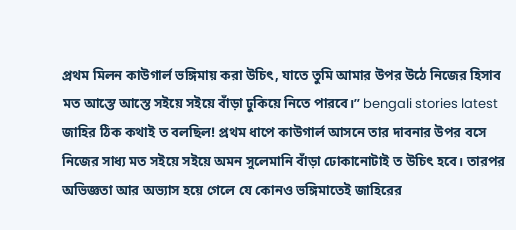প্রথম মিলন কাউগার্ল ভঙ্গিমায় করা উচিৎ, যাতে তুমি আমার উপর উঠে নিজের হিসাব মত আস্তে আস্তে সইয়ে সইয়ে বাঁড়া ঢুকিয়ে নিতে পারবে।” bengali stories latest
জাহির ঠিক কথাই ত বলছিল! প্রথম ধাপে কাউগার্ল আসনে তার দাবনার উপর বসে নিজের সাধ্য মত সইয়ে সইয়ে অমন সুলেমানি বাঁড়া ঢোকানোটাই ত উচিৎ হবে। তারপর অভিজ্ঞতা আর অভ্যাস হয়ে গেলে যে কোনও ভঙ্গিমাতেই জাহিরের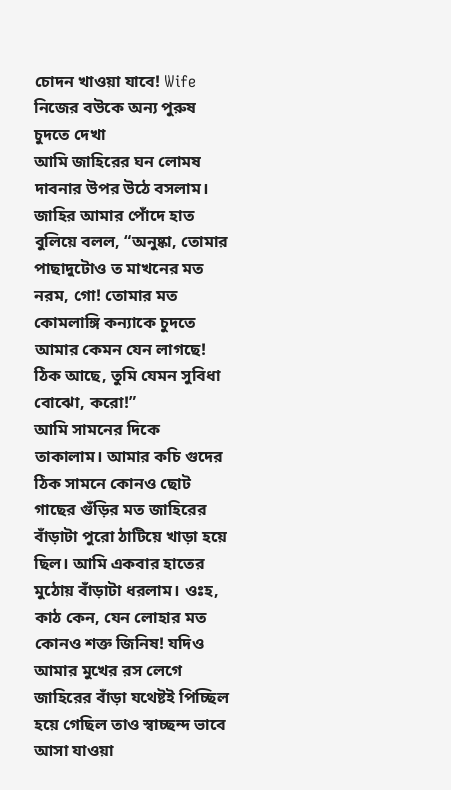চোদন খাওয়া যাবে! Wife নিজের বউকে অন্য পুরুষ চুদতে দেখা
আমি জাহিরের ঘন লোমষ দাবনার উপর উঠে বসলাম। জাহির আমার পোঁদে হাত বুলিয়ে বলল, “অনুষ্কা, তোমার পাছাদুটোও ত মাখনের মত নরম, গো! তোমার মত কোমলাঙ্গি কন্যাকে চুদতে আমার কেমন যেন লাগছে! ঠিক আছে, তুমি যেমন সুবিধা বোঝো, করো!”
আমি সামনের দিকে তাকালাম। আমার কচি গুদের ঠিক সামনে কোনও ছোট গাছের গুঁড়ির মত জাহিরের বাঁড়াটা পুরো ঠাটিয়ে খাড়া হয়ে ছিল। আমি একবার হাতের মুঠোয় বাঁড়াটা ধরলাম। ওঃহ, কাঠ কেন, যেন লোহার মত কোনও শক্ত জিনিষ! যদিও আমার মুখের রস লেগে জাহিরের বাঁড়া যথেষ্টই পিচ্ছিল হয়ে গেছিল তাও স্বাচ্ছন্দ ভাবে আসা যাওয়া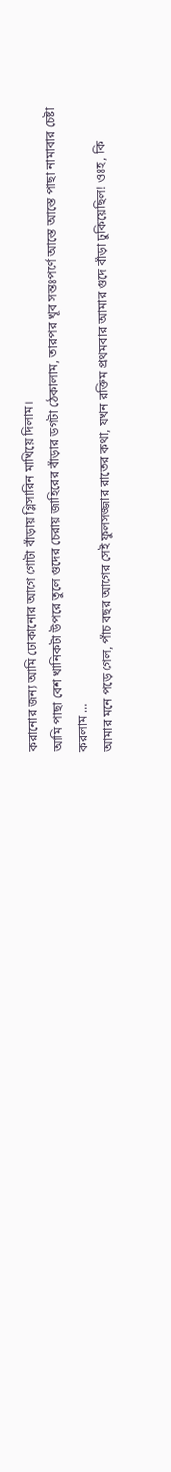করানোর জন্য আমি ঢোকানোর আগে গোটা বাঁড়ায় গ্লিসারিন মাখিয়ে দিলাম।
আমি পাছা বেশ খানিকটা উপরে তুলে গুদের চেরায় জাহিরের বাঁড়ার ডগটা ঠেকালাম, তারপর খূব সন্তঃপর্ণে আস্তে আস্তে পাছা নামাবার চেষ্টা করলাম …
আমার মনে পড়ে গেল, পাঁচ বছর আগের সেই ফুলসজ্জার রাতের কথা, যখন রক্তিম প্রথমবার আমার গুদে বাঁড়া ঢুকিয়েছিল! ওঃহ, কি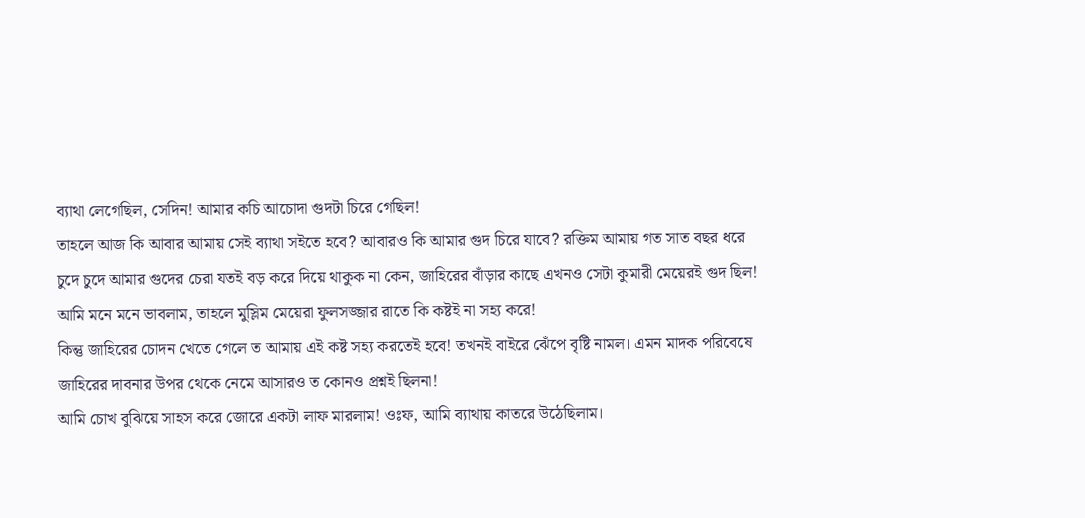ব্যাথা লেগেছিল, সেদিন! আমার কচি আচোদা গুদটা চিরে গেছিল!
তাহলে আজ কি আবার আমায় সেই ব্যাথা সইতে হবে? আবারও কি আমার গুদ চিরে যাবে? রক্তিম আমায় গত সাত বছর ধরে চুদে চুদে আমার গুদের চেরা যতই বড় করে দিয়ে থাকুক না কেন, জাহিরের বাঁড়ার কাছে এখনও সেটা কুমারী মেয়েরই গুদ ছিল! আমি মনে মনে ভাবলাম, তাহলে মুস্লিম মেয়েরা ফুলসজ্জার রাতে কি কষ্টই না সহ্য করে!
কিন্তু জাহিরের চোদন খেতে গেলে ত আমায় এই কষ্ট সহ্য করতেই হবে! তখনই বাইরে ঝেঁপে বৃষ্টি নামল। এমন মাদক পরিবেষে জাহিরের দাবনার উপর থেকে নেমে আসারও ত কোনও প্রশ্নই ছিলনা!
আমি চোখ বুঝিয়ে সাহস করে জোরে একটা লাফ মারলাম! ওঃফ, আমি ব্যাথায় কাতরে উঠেছিলাম।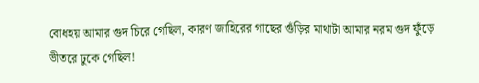বোধহয় আমার গুদ চিরে গেছিল, কারণ জাহিরের গাছের গুঁড়ির মাথাটা আমার নরম গুদ ফুঁড়ে ভীতরে ঢুকে গেছিল!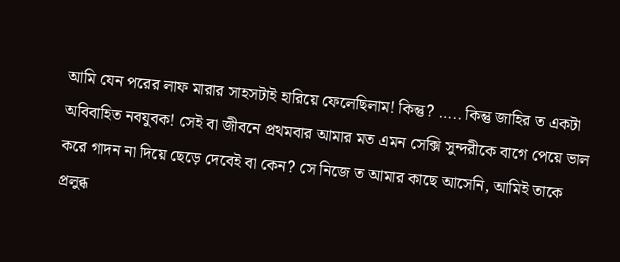আমি যেন পরের লাফ মারার সাহসটাই হারিয়ে ফেলেছিলাম! কিন্তু? ….. কিন্তু জাহির ত একটা অবিবাহিত নবযুবক! সেই বা জীবনে প্রথমবার আমার মত এমন সেক্সি সুন্দরীকে বাগে পেয়ে ভাল করে গাদন না দিয়ে ছেড়ে দেবেই বা কেন? সে নিজে ত আমার কাছে আসেনি, আমিই তাকে প্রলুব্ধ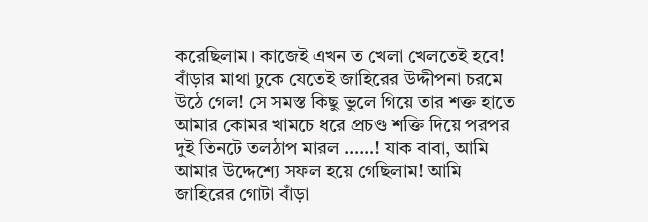করেছিলাম। কাজেই এখন ত খেলা খেলতেই হবে!
বাঁড়ার মাথা ঢুকে যেতেই জাহিরের উদ্দীপনা চরমে উঠে গেল! সে সমস্ত কিছু ভুলে গিয়ে তার শক্ত হাতে আমার কোমর খামচে ধরে প্রচণ্ড শক্তি দিয়ে পরপর দুই তিনটে তলঠাপ মারল ……! যাক বাবা, আমি আমার উদ্দেশ্যে সফল হয়ে গেছিলাম! আমি জাহিরের গোটা বাঁড়া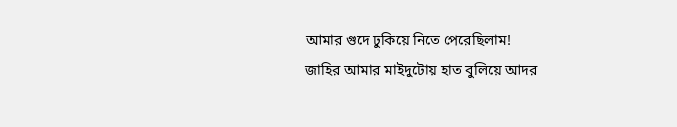আমার গুদে ঢুকিয়ে নিতে পেরেছিলাম!
জাহির আমার মাইদুটোয় হাত বুলিয়ে আদর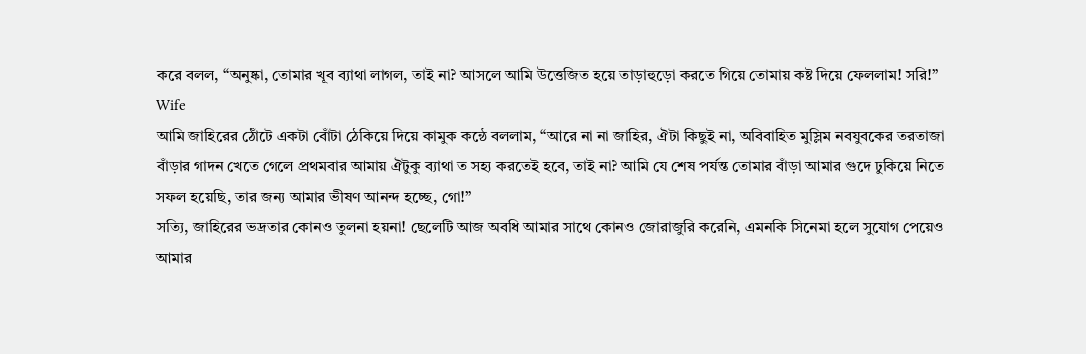করে বলল, “অনুষ্কা, তোমার খূব ব্যাথা লাগল, তাই না? আসলে আমি উত্তেজিত হয়ে তাড়াহুড়ো করতে গিয়ে তোমায় কষ্ট দিয়ে ফেললাম! সরি!” Wife
আমি জাহিরের ঠোঁটে একটা বোঁটা ঠেকিয়ে দিয়ে কামুক কন্ঠে বললাম, “আরে না না জাহির, ঐটা কিছুই না, অবিবাহিত মুস্লিম নবযুবকের তরতাজা বাঁড়ার গাদন খেতে গেলে প্রথমবার আমায় ঐটুকু ব্যাথা ত সহ্য করতেই হবে, তাই না? আমি যে শেষ পর্যন্ত তোমার বাঁড়া আমার গুদে ঢুকিয়ে নিতে সফল হয়েছি, তার জন্য আমার ভীষণ আনন্দ হচ্ছে, গো!”
সত্যি, জাহিরের ভদ্রতার কোনও তুলনা হয়না! ছেলেটি আজ অবধি আমার সাথে কোনও জোরাজুরি করেনি, এমনকি সিনেমা হলে সুযোগ পেয়েও আমার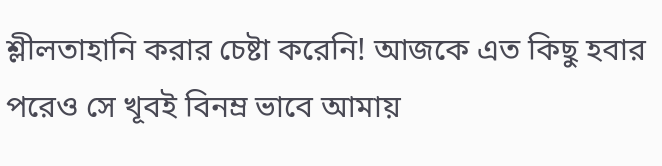শ্লীলতাহানি করার চেষ্টা করেনি! আজকে এত কিছু হবার পরেও সে খূবই বিনম্র ভাবে আমায়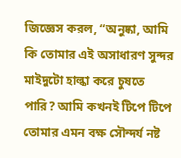জিজ্ঞেস করল, “অনুষ্কা, আমি কি তোমার এই অসাধারণ সুন্দর মাইদুটো হাল্কা করে চুষতে পারি? আমি কখনই টিপে টিপে তোমার এমন বক্ষ সৌন্দর্য নষ্ট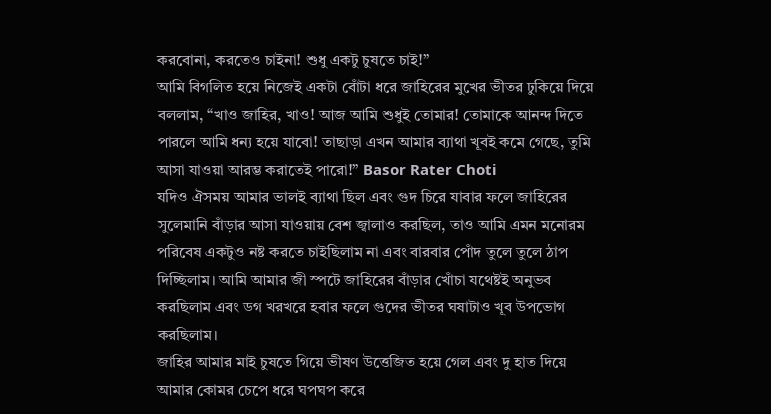করবোনা, করতেও চাইনা! শুধু একটু চুষতে চাই!”
আমি বিগলিত হয়ে নিজেই একটা বোঁটা ধরে জাহিরের মুখের ভীতর ঢুকিয়ে দিয়ে বললাম, “খাও জাহির, খাও! আজ আমি শুধুই তোমার! তোমাকে আনন্দ দিতে পারলে আমি ধন্য হয়ে যাবো! তাছাড়া এখন আমার ব্যাথা খূবই কমে গেছে, তুমি আসা যাওয়া আরম্ভ করাতেই পারো!” Basor Rater Choti
যদিও ঐসময় আমার ভালই ব্যাথা ছিল এবং গুদ চিরে যাবার ফলে জাহিরের সুলেমানি বাঁড়ার আসা যাওয়ায় বেশ জ্বালাও করছিল, তাও আমি এমন মনোরম পরিবেষ একটুও নষ্ট করতে চাইছিলাম না এবং বারবার পোঁদ তুলে তুলে ঠাপ দিচ্ছিলাম। আমি আমার জী স্পটে জাহিরের বাঁড়ার খোঁচা যথেষ্টই অনুভব করছিলাম এবং ডগ খরখরে হবার ফলে গুদের ভীতর ঘষাটাও খূব উপভোগ করছিলাম।
জাহির আমার মাই চুষতে গিয়ে ভীষণ উত্তেজিত হয়ে গেল এবং দু হাত দিয়ে আমার কোমর চেপে ধরে ঘপঘপ করে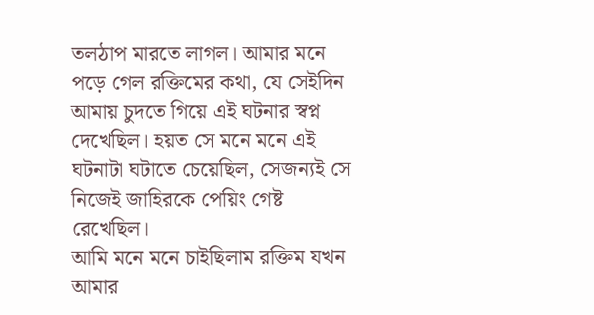তলঠাপ মারতে লাগল। আমার মনে পড়ে গেল রক্তিমের কথা, যে সেইদিন আমায় চুদতে গিয়ে এই ঘটনার স্বপ্ন দেখেছিল। হয়ত সে মনে মনে এই ঘটনাটা ঘটাতে চেয়েছিল, সেজন্যই সে নিজেই জাহিরকে পেয়িং গেষ্ট রেখেছিল।
আমি মনে মনে চাইছিলাম রক্তিম যখন আমার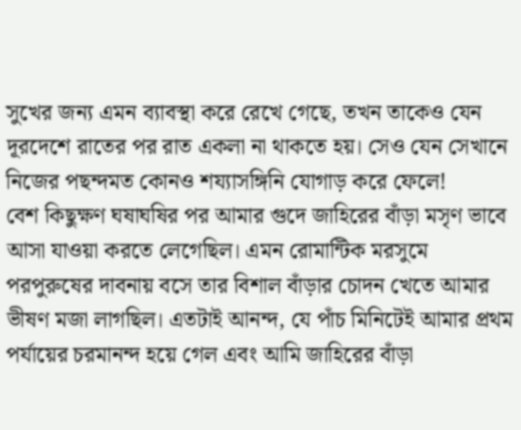সুখের জন্য এমন ব্যাবস্থা করে রেখে গেছে, তখন তাকেও যেন দূরদেশে রাতের পর রাত একলা না থাকতে হয়। সেও যেন সেখানে নিজের পছন্দমত কোনও শয্যাসঙ্গিনি যোগাড় করে ফেলে!
বেশ কিছুক্ষণ ঘষাঘষির পর আমার গুদে জাহিরের বাঁড়া মসৃণ ভাবে আসা যাওয়া করতে লেগেছিল। এমন রোমান্টিক মরসুমে পরপুরুষের দাবনায় বসে তার বিশাল বাঁড়ার চোদন খেতে আমার ভীষণ মজা লাগছিল। এতটাই আনন্দ, যে পাঁচ মিনিটেই আমার প্রথম পর্যায়ের চরমানন্দ হয়ে গেল এবং আমি জাহিরের বাঁড়া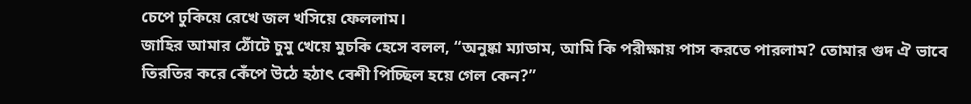চেপে ঢুকিয়ে রেখে জল খসিয়ে ফেললাম।
জাহির আমার ঠোঁটে চুমু খেয়ে মুচকি হেসে বলল, “অনুষ্কা ম্যাডাম, আমি কি পরীক্ষায় পাস করতে পারলাম? তোমার গুদ ঐ ভাবে তিরতির করে কেঁপে উঠে হঠাৎ বেশী পিচ্ছিল হয়ে গেল কেন?”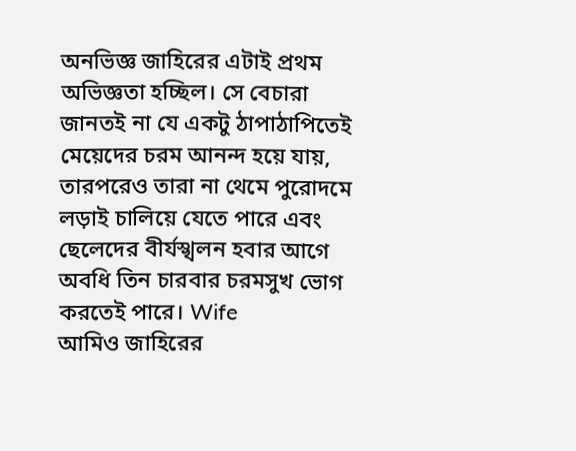অনভিজ্ঞ জাহিরের এটাই প্রথম অভিজ্ঞতা হচ্ছিল। সে বেচারা জানতই না যে একটু ঠাপাঠাপিতেই মেয়েদের চরম আনন্দ হয়ে যায়, তারপরেও তারা না থেমে পুরোদমে লড়াই চালিয়ে যেতে পারে এবং ছেলেদের বীর্যস্খলন হবার আগে অবধি তিন চারবার চরমসুখ ভোগ করতেই পারে। Wife
আমিও জাহিরের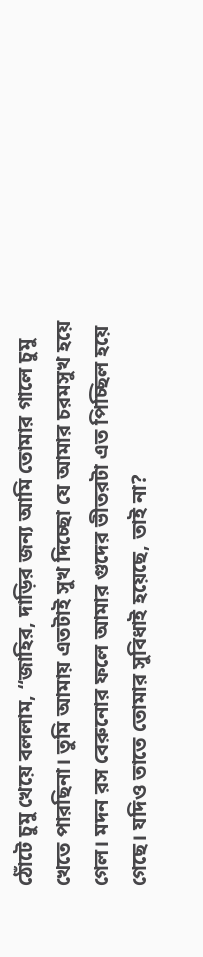ঠোঁটে চুমু খেয়ে বললাম, “জাহির, দাড়ির জন্য আমি তোমার গালে চুমু খেতে পারছিনা। তুমি আমায় এতটাই সুখ দিচ্ছো যে আমার চরমসুখ হয়ে গেল। মদন রস বেরুনোর ফলে আমার গুদের ভীতরটা এত পিচ্ছিল হয়ে গেছে। যদিও তাতে তোমার সুবিধাই হয়েছে, তাই না?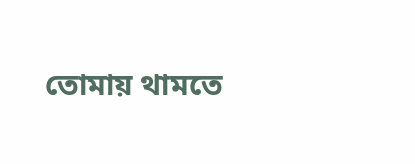তোমায় থামতে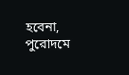হবেনা, পুরোদমে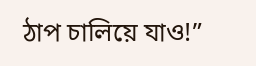ঠাপ চালিয়ে যাও!”